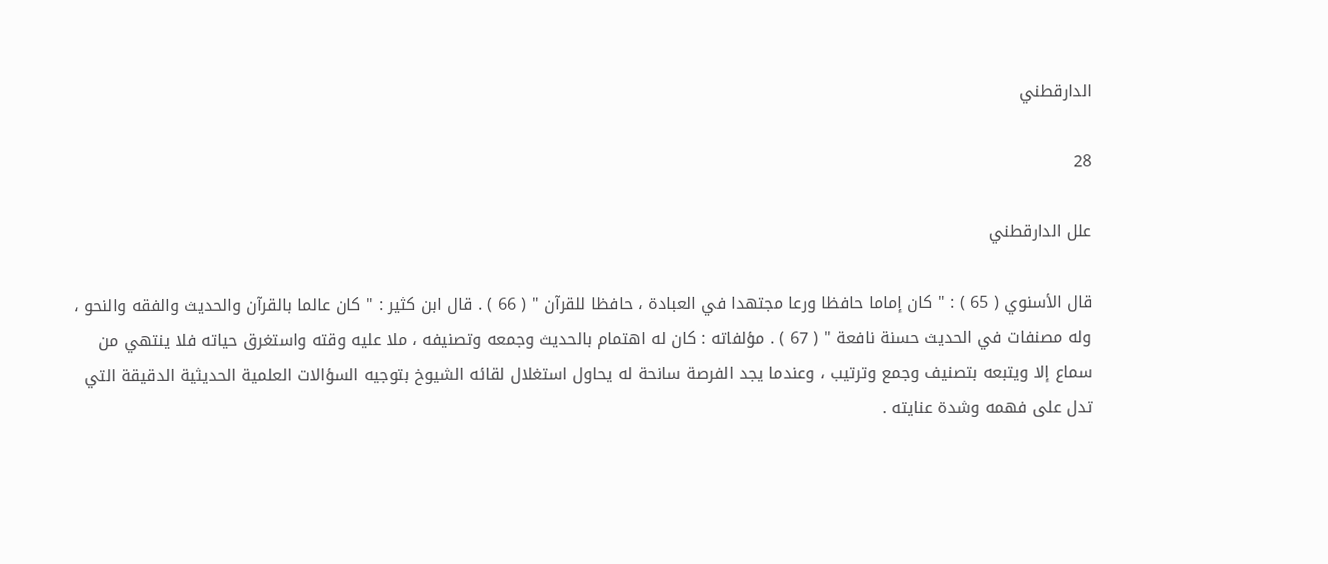الدارقطني

28

علل الدارقطني

قال الأسنوي ( 65 ) : " كان إماما حافظا ورعا مجتهدا في العبادة ، حافظا للقرآن " ( 66 ) . قال ابن كثير : " كان عالما بالقرآن والحديث والفقه والنحو ، وله مصنفات في الحديث حسنة نافعة " ( 67 ) . مؤلفاته : كان له اهتمام بالحديث وجمعه وتصنيفه ، ملا عليه وقته واستغرق حياته فلا ينتهي من سماع إلا ويتبعه بتصنيف وجمع وترتيب ، وعندما يجد الفرصة سانحة له يحاول استغلال لقائه الشيوخ بتوجيه السؤالات العلمية الحديثية الدقيقة التي تدل على فهمه وشدة عنايته .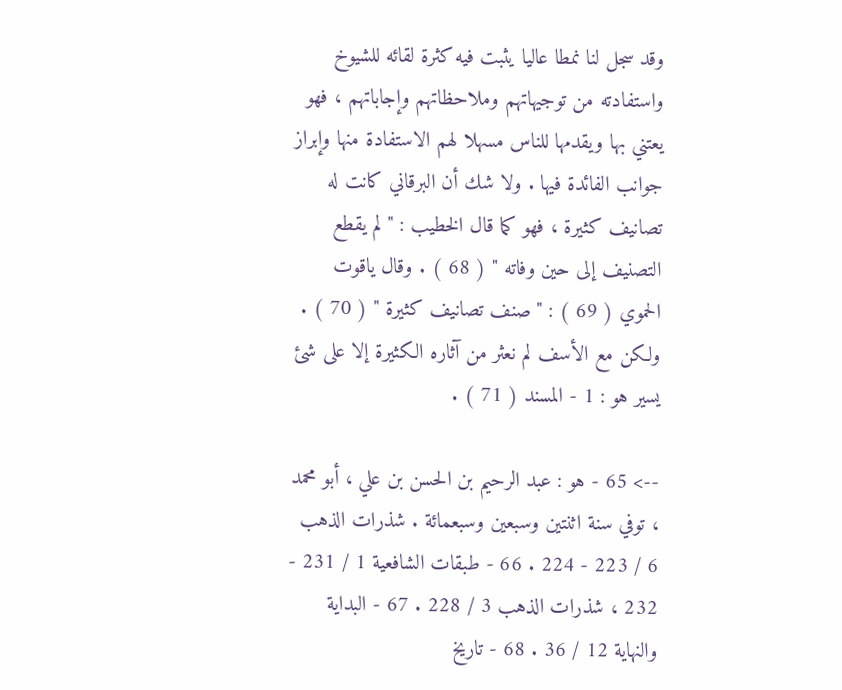وقد سجل لنا نمطا عاليا يثبت فيه كثرة لقائه للشيوخ واستفادته من توجيهاتهم وملاحظاتهم وإجاباتهم ، فهو يعتني بها ويقدمها للناس مسهلا لهم الاستفادة منها وإبراز جوانب الفائدة فيها . ولا شك أن البرقاني كانت له تصانيف كثيرة ، فهو كما قال الخطيب : " لم يقطع التصنيف إلى حين وفاته " ( 68 ) . وقال ياقوت الحموي ( 69 ) : " صنف تصانيف كثيرة " ( 70 ) . ولكن مع الأسف لم نعثر من آثاره الكثيرة إلا على شئ يسير هو : 1 - المسند ( 71 ) .

--> 65 - هو : عبد الرحيم بن الحسن بن علي ، أبو محمد ، توفي سنة اثنتين وسبعين وسبعمائة . شذرات الذهب 6 / 223 - 224 . 66 - طبقات الشافعية 1 / 231 - 232 ، شذرات الذهب 3 / 228 . 67 - البداية والنهاية 12 / 36 . 68 - تاريخ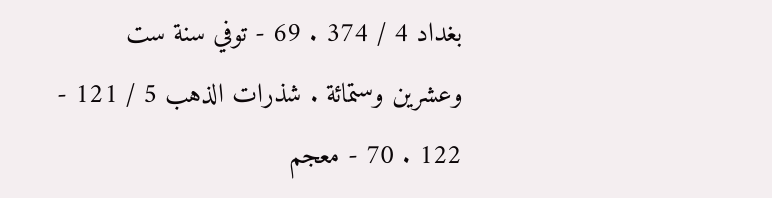بغداد 4 / 374 . 69 - توفي سنة ست وعشرين وستمائة . شذرات الذهب 5 / 121 - 122 . 70 - معجم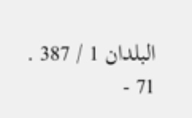البلدان 1 / 387 . 71 -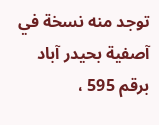توجد منه نسخة في آصفية بحيدر آباد برقم 595 ،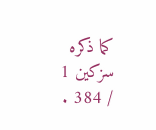كما ذكره سزكين 1 / 384 .